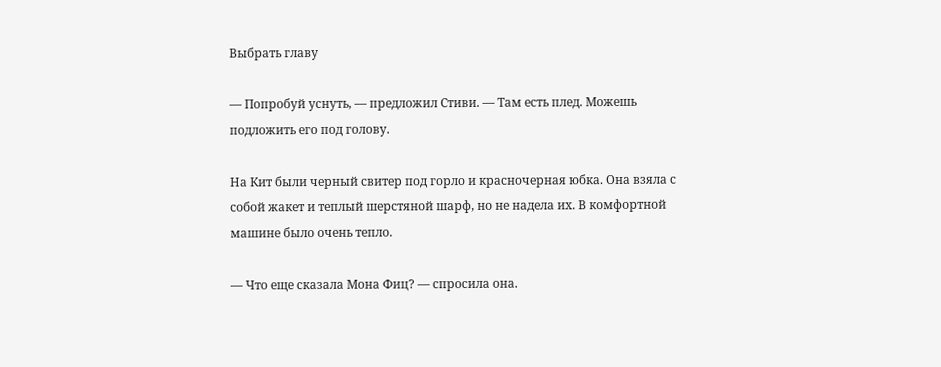Выбрать главу

— Попробуй уснуть, — предложил Стиви. — Там есть плед. Можешь подложить его под голову.

На Кит были черный свитер под горло и красночерная юбка. Она взяла с собой жакет и теплый шерстяной шарф, но не надела их. В комфортной машине было очень тепло.

— Что еще сказала Мона Фиц? — спросила она.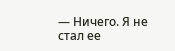— Ничего. Я не стал ее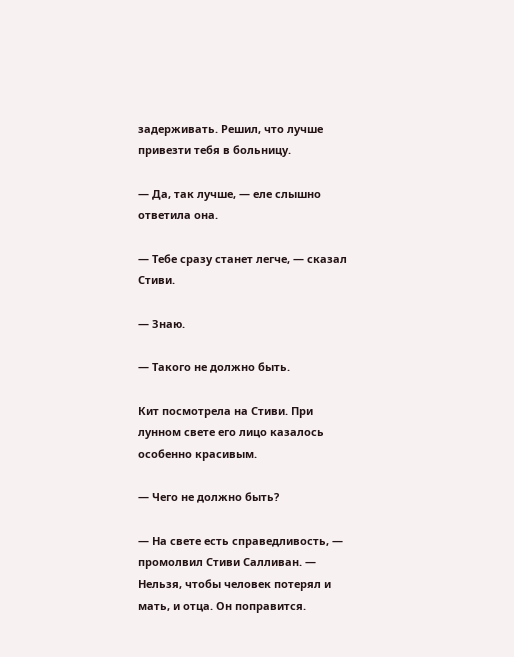задерживать. Решил, что лучше привезти тебя в больницу.

— Да, так лучше, — еле слышно ответила она.

— Тебе сразу станет легче, — сказал Стиви.

— Знаю.

— Такого не должно быть.

Кит посмотрела на Стиви. При лунном свете его лицо казалось особенно красивым.

— Чего не должно быть?

— На свете есть справедливость, — промолвил Стиви Салливан. — Нельзя, чтобы человек потерял и мать, и отца. Он поправится.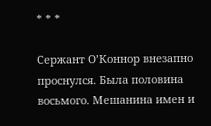* * *

Сержант О’Коннор внезапно проснулся. Была половина восьмого. Мешанина имен и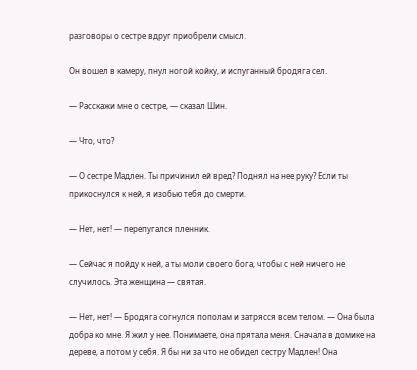разговоры о сестре вдруг приобрели смысл.

Он вошел в камеру, пнул ногой койку, и испуганный бродяга сел.

— Расскажи мне о сестре, — сказал Шин.

— Что, что?

— О сестре Мадлен. Ты причинил ей вред? Поднял на нее руку? Если ты прикоснулся к ней, я изобью тебя до смерти.

— Нет, нет! — перепугался пленник.

— Сейчас я пойду к ней, а ты моли своего бога, чтобы с ней ничего не случилось. Эта женщина — святая.

— Нет, нет! — Бродяга согнулся пополам и затрясся всем телом. — Она была добра ко мне. Я жил у нее. Понимаете, она прятала меня. Сначала в домике на дереве, а потом у себя. Я бы ни за что не обидел сестру Мадлен! Она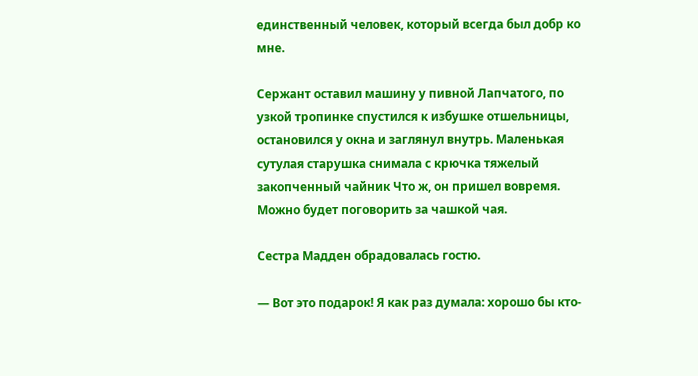единственный человек, который всегда был добр ко мне.

Сержант оставил машину у пивной Лапчатого, по узкой тропинке спустился к избушке отшельницы, остановился у окна и заглянул внутрь. Маленькая сутулая старушка снимала с крючка тяжелый закопченный чайник Что ж, он пришел вовремя. Можно будет поговорить за чашкой чая.

Сестра Мадден обрадовалась гостю.

— Вот это подарок! Я как раз думала: хорошо бы кто-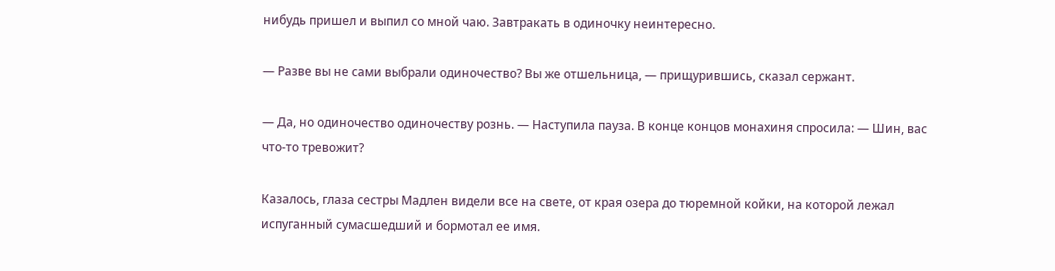нибудь пришел и выпил со мной чаю. Завтракать в одиночку неинтересно.

— Разве вы не сами выбрали одиночество? Вы же отшельница, — прищурившись, сказал сержант.

— Да, но одиночество одиночеству рознь. — Наступила пауза. В конце концов монахиня спросила: — Шин, вас что-то тревожит?

Казалось, глаза сестры Мадлен видели все на свете, от края озера до тюремной койки, на которой лежал испуганный сумасшедший и бормотал ее имя.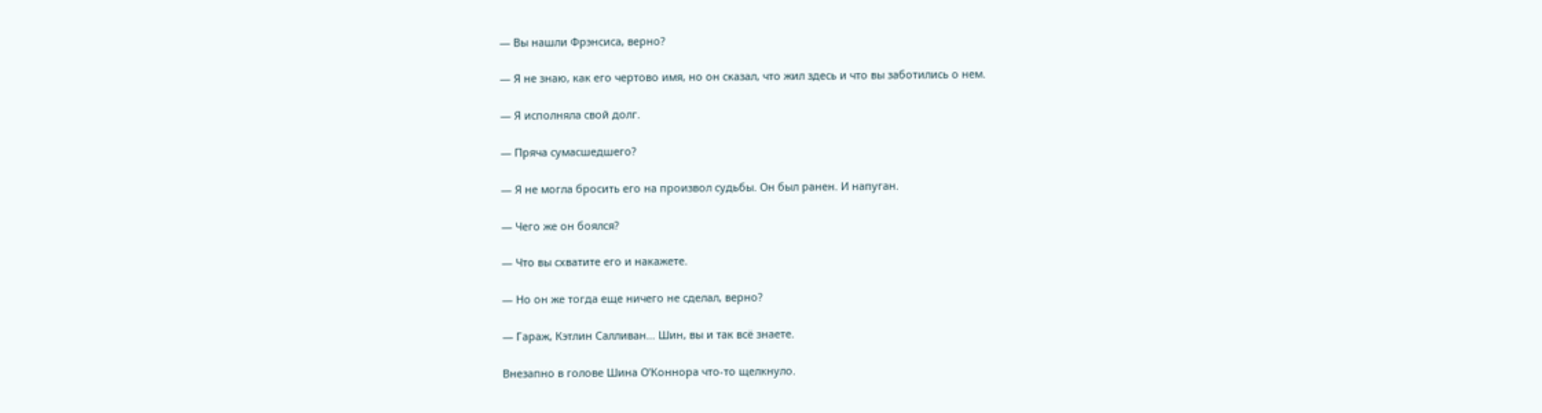— Вы нашли Фрэнсиса, верно?

— Я не знаю, как его чертово имя, но он сказал, что жил здесь и что вы заботились о нем.

— Я исполняла свой долг.

— Пряча сумасшедшего?

— Я не могла бросить его на произвол судьбы. Он был ранен. И напуган.

— Чего же он боялся?

— Что вы схватите его и накажете.

— Но он же тогда еще ничего не сделал, верно?

— Гараж, Кэтлин Салливан… Шин, вы и так всё знаете.

Внезапно в голове Шина О’Коннора что-то щелкнуло.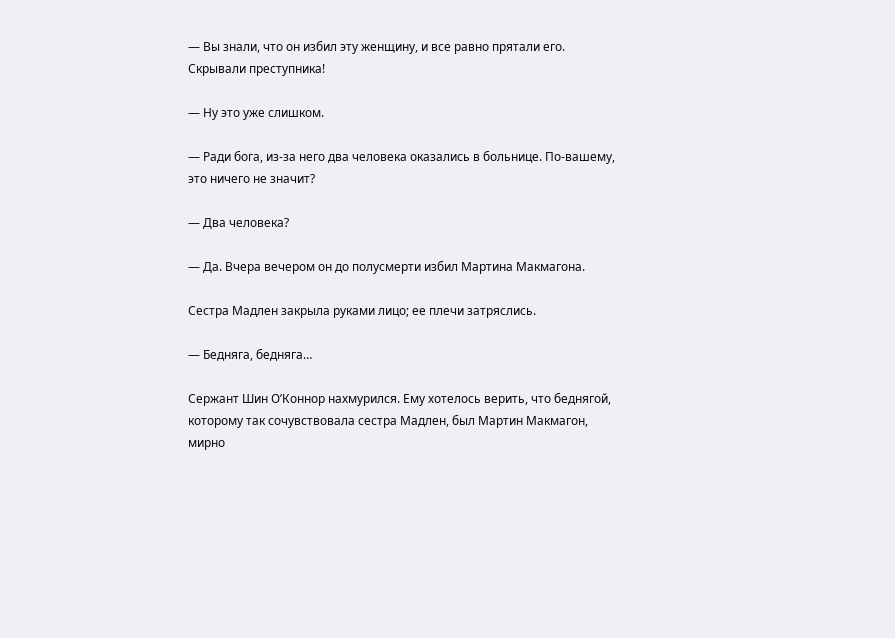— Вы знали, что он избил эту женщину, и все равно прятали его. Скрывали преступника!

— Ну это уже слишком.

— Ради бога, из-за него два человека оказались в больнице. По-вашему, это ничего не значит?

— Два человека?

— Да. Вчера вечером он до полусмерти избил Мартина Макмагона.

Сестра Мадлен закрыла руками лицо; ее плечи затряслись.

— Бедняга, бедняга…

Сержант Шин О’Коннор нахмурился. Ему хотелось верить, что беднягой, которому так сочувствовала сестра Мадлен, был Мартин Макмагон, мирно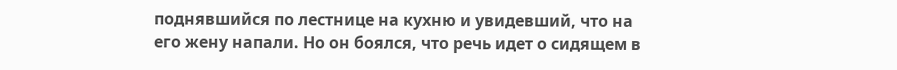поднявшийся по лестнице на кухню и увидевший, что на его жену напали. Но он боялся, что речь идет о сидящем в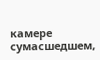камере сумасшедшем,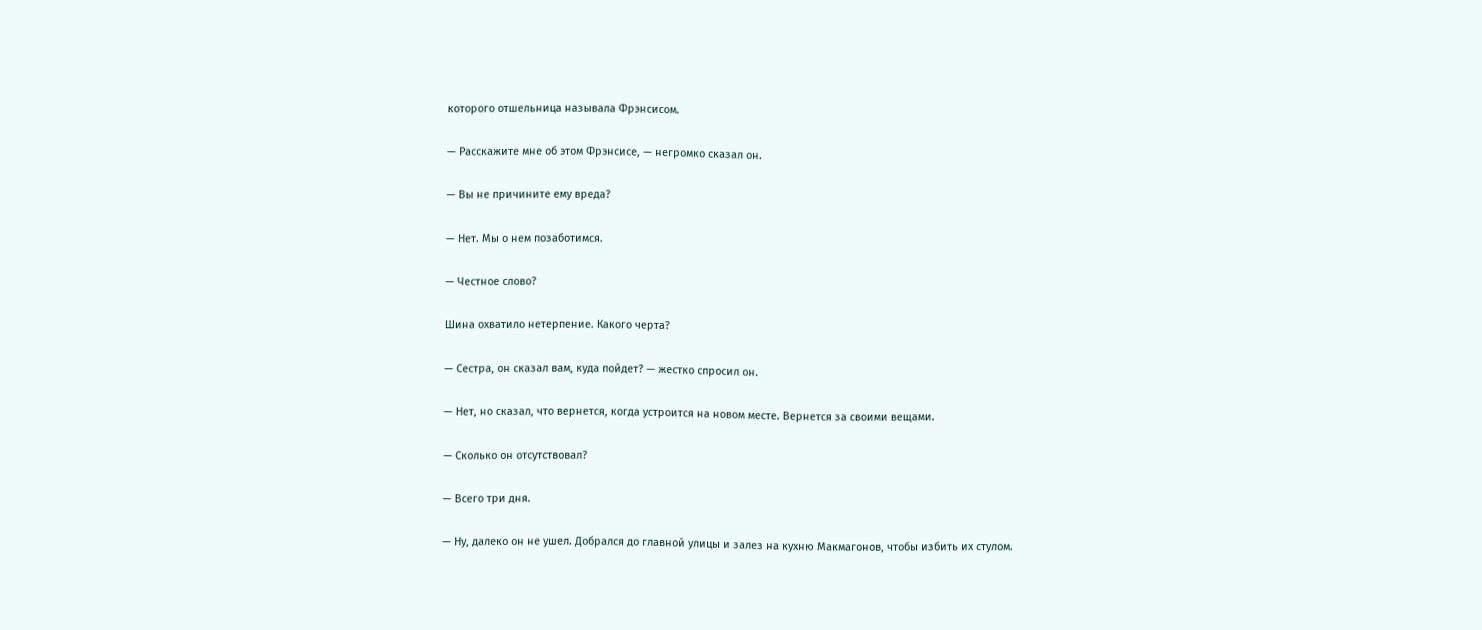которого отшельница называла Фрэнсисом.

— Расскажите мне об этом Фрэнсисе, — негромко сказал он.

— Вы не причините ему вреда?

— Нет. Мы о нем позаботимся.

— Честное слово?

Шина охватило нетерпение. Какого черта?

— Сестра, он сказал вам, куда пойдет? — жестко спросил он.

— Нет, но сказал, что вернется, когда устроится на новом месте. Вернется за своими вещами.

— Сколько он отсутствовал?

— Всего три дня.

— Ну, далеко он не ушел. Добрался до главной улицы и залез на кухню Макмагонов, чтобы избить их стулом.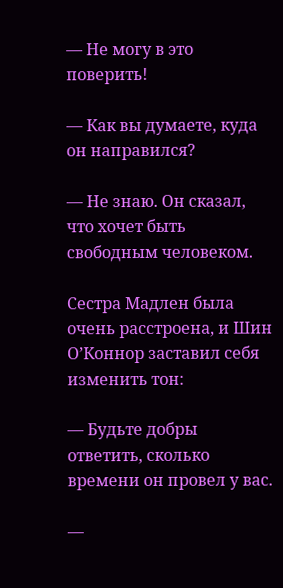— Не могу в это поверить!

— Как вы думаете, куда он направился?

— Не знаю. Он сказал, что хочет быть свободным человеком.

Сестра Мадлен была очень расстроена, и Шин О’Коннор заставил себя изменить тон:

— Будьте добры ответить, сколько времени он провел у вас.

—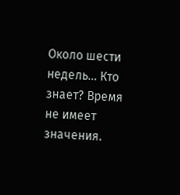Около шести недель… Кто знает? Время не имеет значения.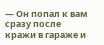— Он попал к вам сразу после кражи в гараже и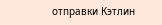отправки Кэтлин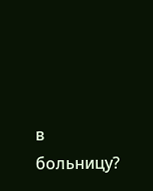в больницу?